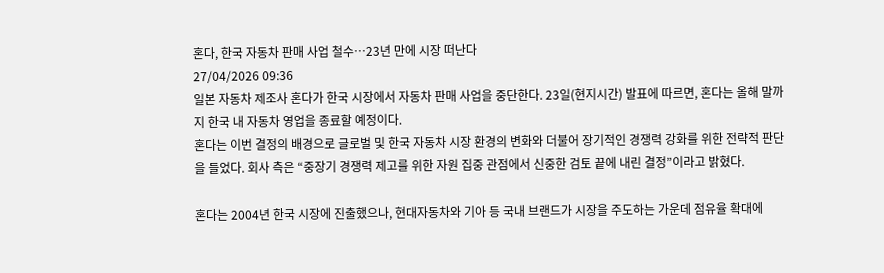혼다, 한국 자동차 판매 사업 철수…23년 만에 시장 떠난다
27/04/2026 09:36
일본 자동차 제조사 혼다가 한국 시장에서 자동차 판매 사업을 중단한다. 23일(현지시간) 발표에 따르면, 혼다는 올해 말까지 한국 내 자동차 영업을 종료할 예정이다.
혼다는 이번 결정의 배경으로 글로벌 및 한국 자동차 시장 환경의 변화와 더불어 장기적인 경쟁력 강화를 위한 전략적 판단을 들었다. 회사 측은 “중장기 경쟁력 제고를 위한 자원 집중 관점에서 신중한 검토 끝에 내린 결정”이라고 밝혔다.

혼다는 2004년 한국 시장에 진출했으나, 현대자동차와 기아 등 국내 브랜드가 시장을 주도하는 가운데 점유율 확대에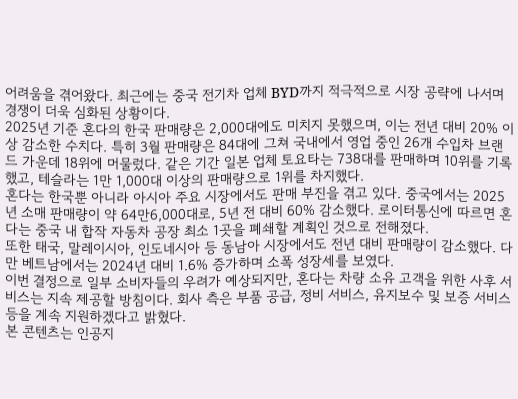어려움을 겪어왔다. 최근에는 중국 전기차 업체 BYD까지 적극적으로 시장 공략에 나서며 경쟁이 더욱 심화된 상황이다.
2025년 기준 혼다의 한국 판매량은 2,000대에도 미치지 못했으며, 이는 전년 대비 20% 이상 감소한 수치다. 특히 3월 판매량은 84대에 그쳐 국내에서 영업 중인 26개 수입차 브랜드 가운데 18위에 머물렀다. 같은 기간 일본 업체 토요타는 738대를 판매하며 10위를 기록했고, 테슬라는 1만 1,000대 이상의 판매량으로 1위를 차지했다.
혼다는 한국뿐 아니라 아시아 주요 시장에서도 판매 부진을 겪고 있다. 중국에서는 2025년 소매 판매량이 약 64만6,000대로, 5년 전 대비 60% 감소했다. 로이터통신에 따르면 혼다는 중국 내 합작 자동차 공장 최소 1곳을 폐쇄할 계획인 것으로 전해졌다.
또한 태국, 말레이시아, 인도네시아 등 동남아 시장에서도 전년 대비 판매량이 감소했다. 다만 베트남에서는 2024년 대비 1.6% 증가하며 소폭 성장세를 보였다.
이번 결정으로 일부 소비자들의 우려가 예상되지만, 혼다는 차량 소유 고객을 위한 사후 서비스는 지속 제공할 방침이다. 회사 측은 부품 공급, 정비 서비스, 유지보수 및 보증 서비스 등을 계속 지원하겠다고 밝혔다.
본 콘텐츠는 인공지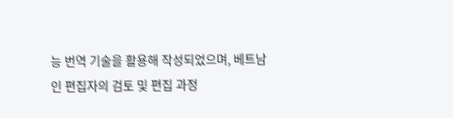능 번역 기술을 활용해 작성되었으며, 베트남인 편집자의 검토 및 편집 과정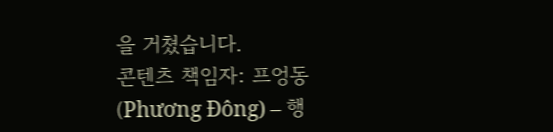을 거쳤습니다.
콘텐츠 책임자: 프엉동(Phương Đông) – 행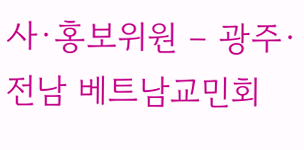사·홍보위원 – 광주·전남 베트남교민회